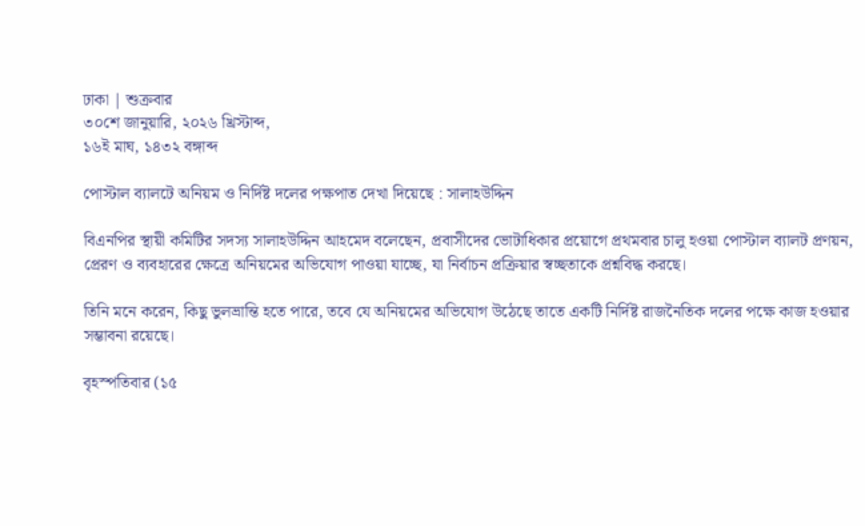ঢাকা | শুক্রবার
৩০শে জানুয়ারি, ২০২৬ খ্রিস্টাব্দ,
১৬ই মাঘ, ১৪৩২ বঙ্গাব্দ

পোস্টাল ব্যালটে অনিয়ম ও নির্দিষ্ট দলের পক্ষপাত দেখা দিয়েছে : সালাহউদ্দিন

বিএনপির স্থায়ী কমিটির সদস্য সালাহউদ্দিন আহমেদ বলেছেন, প্রবাসীদের ভোটাধিকার প্রয়োগে প্রথমবার চালু হওয়া পোস্টাল ব্যালট প্রণয়ন, প্রেরণ ও ব্যবহারের ক্ষেত্রে অনিয়মের অভিযোগ পাওয়া যাচ্ছে, যা নির্বাচন প্রক্রিয়ার স্বচ্ছতাকে প্রশ্নবিদ্ধ করছে।

তিনি মনে করেন, কিছু ভুলভ্রান্তি হতে পারে, তবে যে অনিয়মের অভিযোগ উঠেছে তাতে একটি নির্দিষ্ট রাজনৈতিক দলের পক্ষে কাজ হওয়ার সম্ভাবনা রয়েছে।

বৃহস্পতিবার (১৫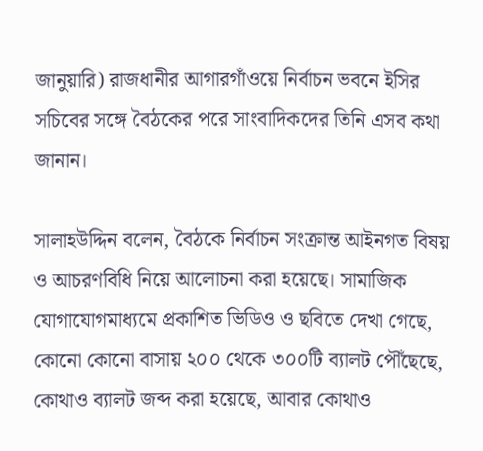জানুয়ারি) রাজধানীর আগারগাঁওয়ে নির্বাচন ভবনে ইসির সচিবের সঙ্গে বৈঠকের পরে সাংবাদিকদের তিনি এসব কথা জানান।

সালাহউদ্দিন বলেন, বৈঠকে নির্বাচন সংক্রান্ত আইনগত বিষয় ও আচরণবিধি নিয়ে আলোচনা করা হয়েছে। সামাজিক যোগাযোগমাধ্যমে প্রকাশিত ভিডিও ও ছবিতে দেখা গেছে, কোনো কোনো বাসায় ২০০ থেকে ৩০০টি ব্যালট পৌঁছেছে, কোথাও ব্যালট জব্দ করা হয়েছে, আবার কোথাও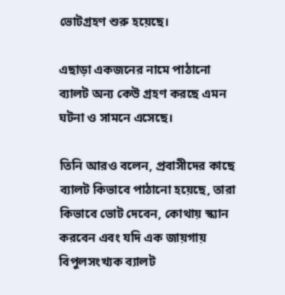ভোটগ্রহণ শুরু হয়েছে।

এছাড়া একজনের নামে পাঠানো ব্যালট অন্য কেউ গ্রহণ করছে এমন ঘটনা ও সামনে এসেছে।

তিনি আরও বলেন, প্রবাসীদের কাছে ব্যালট কিভাবে পাঠানো হয়েছে, তারা কিভাবে ভোট দেবেন, কোথায় স্ক্যান করবেন এবং যদি এক জায়গায় বিপুলসংখ্যক ব্যালট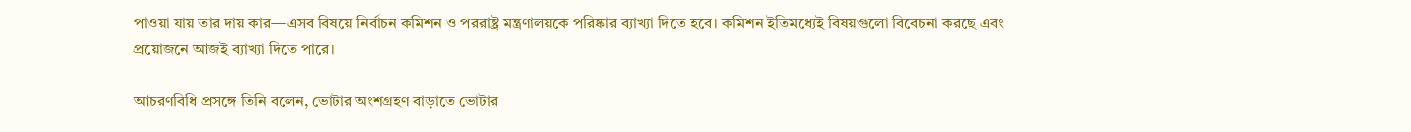পাওয়া যায় তার দায় কার—এসব বিষয়ে নির্বাচন কমিশন ও পররাষ্ট্র মন্ত্রণালয়কে পরিষ্কার ব্যাখ্যা দিতে হবে। কমিশন ইতিমধ্যেই বিষয়গুলো বিবেচনা করছে এবং প্রয়োজনে আজই ব্যাখ্যা দিতে পারে।

আচরণবিধি প্রসঙ্গে তিনি বলেন, ভোটার অংশগ্রহণ বাড়াতে ভোটার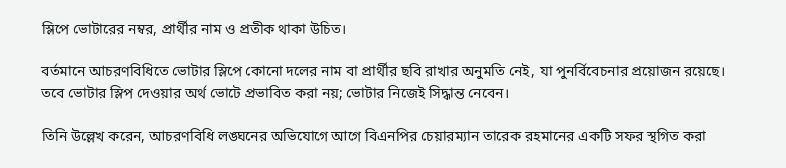স্লিপে ভোটারের নম্বর, প্রার্থীর নাম ও প্রতীক থাকা উচিত।

বর্তমানে আচরণবিধিতে ভোটার স্লিপে কোনো দলের নাম বা প্রার্থীর ছবি রাখার অনুমতি নেই, যা পুনর্বিবেচনার প্রয়োজন রয়েছে। তবে ভোটার স্লিপ দেওয়ার অর্থ ভোটে প্রভাবিত করা নয়; ভোটার নিজেই সিদ্ধান্ত নেবেন।

তিনি উল্লেখ করেন, আচরণবিধি লঙ্ঘনের অভিযোগে আগে বিএনপির চেয়ারম্যান তারেক রহমানের একটি সফর স্থগিত করা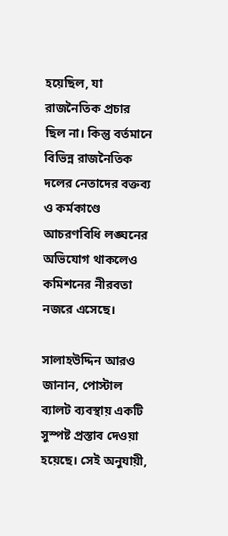হয়েছিল, যা রাজনৈতিক প্রচার ছিল না। কিন্তু বর্তমানে বিভিন্ন রাজনৈতিক দলের নেতাদের বক্তব্য ও কর্মকাণ্ডে আচরণবিধি লঙ্ঘনের অভিযোগ থাকলেও কমিশনের নীরবতা নজরে এসেছে।

সালাহউদ্দিন আরও জানান, পোস্টাল ব্যালট ব্যবস্থায় একটি সুস্পষ্ট প্রস্তাব দেওয়া হয়েছে। সেই অনুযায়ী,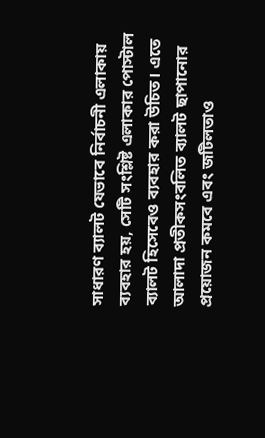সাধারণ ব্যালট যেভাবে নির্বাচনী এলাকায় ব্যবহার হয়, সেটি সংশ্লিষ্ট এলাকার পোস্টাল ব্যালট হিসেবেও ব্যবহার করা উচিত। এতে আলাদা প্রতীকসংবলিত ব্যালট ছাপানোর প্রয়োজন কমবে এবং জটিলতাও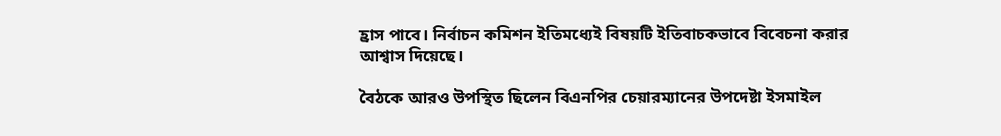হ্রাস পাবে। নির্বাচন কমিশন ইতিমধ্যেই বিষয়টি ইতিবাচকভাবে বিবেচনা করার আশ্বাস দিয়েছে।

বৈঠকে আরও উপস্থিত ছিলেন বিএনপির চেয়ারম্যানের উপদেষ্টা ইসমাইল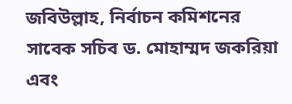জবিউল্লাহ, নির্বাচন কমিশনের সাবেক সচিব ড. মোহাম্মদ জকরিয়া এবং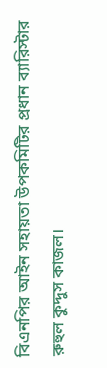বিএনপির আইন সহায়তা উপকমিটির প্রধান ব্যারিস্টার রুহুল কুদ্দুস কাজল।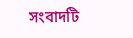সংবাদটি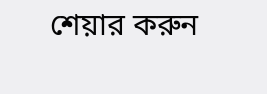শেয়ার করুন